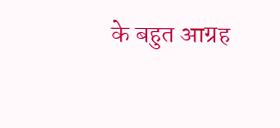के बहुत आग्रह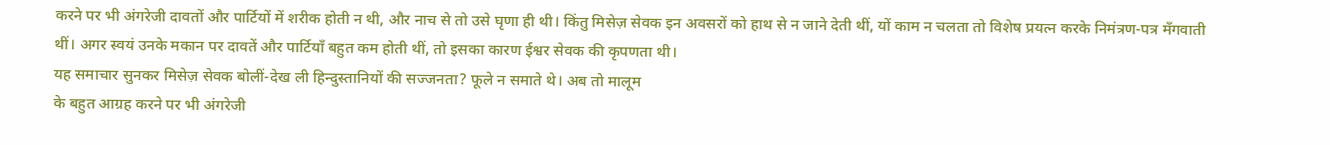करने पर भी अंगरेजी दावतों और पार्टियों में शरीक होती न थी, और नाच से तो उसे घृणा ही थी। किंतु मिसेज़ सेवक इन अवसरों को हाथ से न जाने देती थीं, यों काम न चलता तो विशेष प्रयत्न करके निमंत्रण-पत्र मँगवाती थीं। अगर स्वयं उनके मकान पर दावतें और पार्टियाँ बहुत कम होती थीं, तो इसका कारण ईश्वर सेवक की कृपणता थी।
यह समाचार सुनकर मिसेज़ सेवक बोलीं-देख ली हिन्दुस्तानियों की सज्जनता? फूले न समाते थे। अब तो मालूम
के बहुत आग्रह करने पर भी अंगरेजी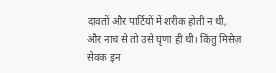दावतों और पार्टियों में शरीक होती न थी, और नाच से तो उसे घृणा ही थी। किंतु मिसेज़ सेवक इन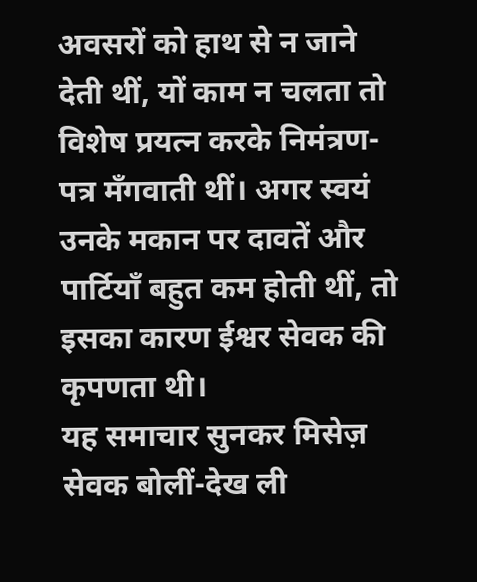अवसरों को हाथ से न जाने देती थीं, यों काम न चलता तो विशेष प्रयत्न करके निमंत्रण-पत्र मँगवाती थीं। अगर स्वयं उनके मकान पर दावतें और पार्टियाँ बहुत कम होती थीं, तो इसका कारण ईश्वर सेवक की कृपणता थी।
यह समाचार सुनकर मिसेज़ सेवक बोलीं-देख ली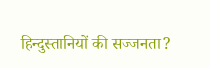हिन्दुस्तानियों की सज्जनता?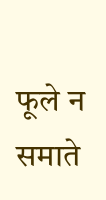फूले न समाते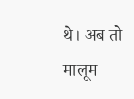थे। अब तो मालूम